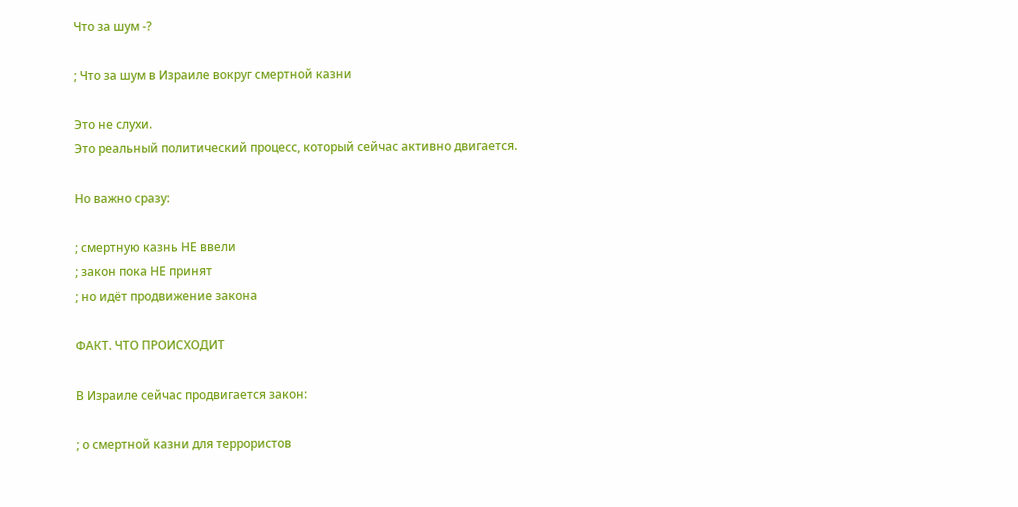Что за шум -?

; Что за шум в Израиле вокруг смертной казни

Это не слухи.
Это реальный политический процесс, который сейчас активно двигается.

Но важно сразу:

; смертную казнь НЕ ввели
; закон пока НЕ принят
; но идёт продвижение закона

ФАКТ. ЧТО ПРОИСХОДИТ

В Израиле сейчас продвигается закон:

; о смертной казни для террористов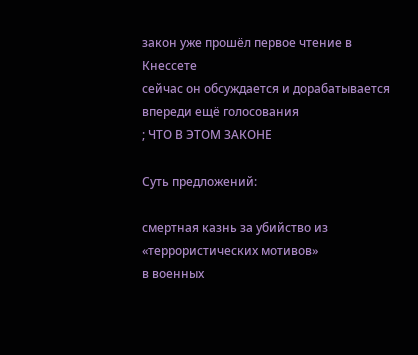закон уже прошёл первое чтение в Кнессете
сейчас он обсуждается и дорабатывается
впереди ещё голосования
; ЧТО В ЭТОМ ЗАКОНЕ

Суть предложений:

смертная казнь за убийство из «террористических мотивов»
в военных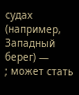судах (например, Западный берег) —
; может стать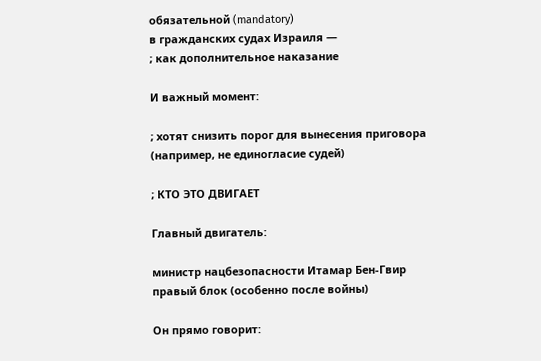обязательной (mandatory)
в гражданских судах Израиля —
; как дополнительное наказание

И важный момент:

; хотят снизить порог для вынесения приговора
(например, не единогласие судей)

; КТО ЭТО ДВИГАЕТ

Главный двигатель:

министр нацбезопасности Итамар Бен-Гвир
правый блок (особенно после войны)

Он прямо говорит: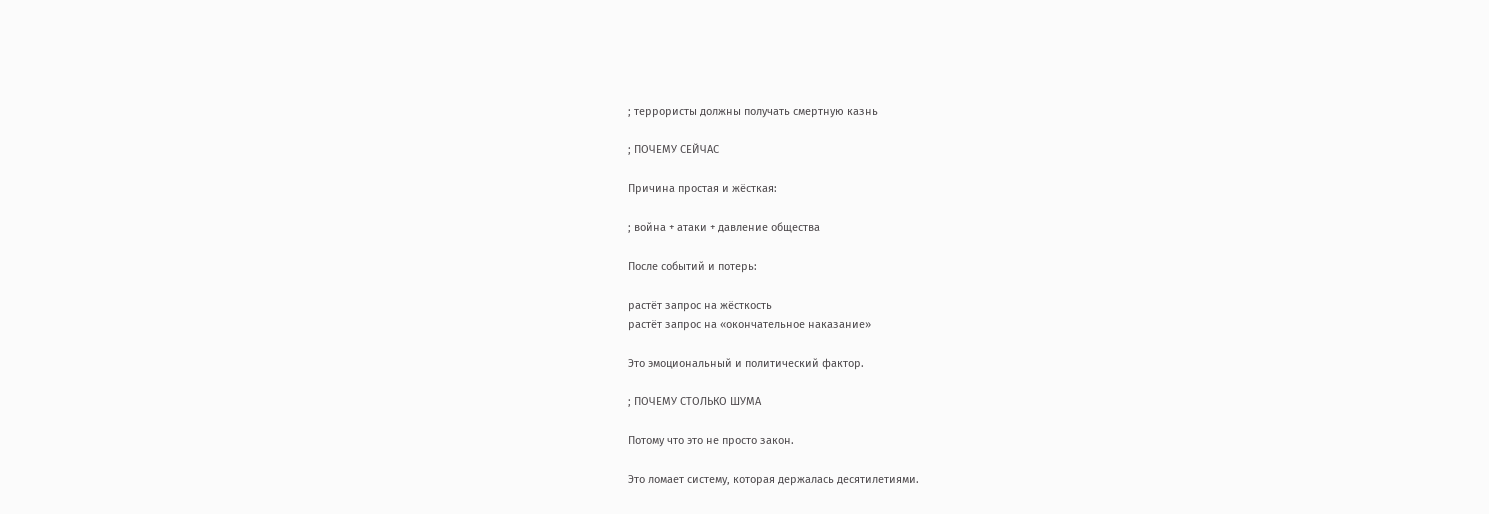; террористы должны получать смертную казнь

; ПОЧЕМУ СЕЙЧАС

Причина простая и жёсткая:

; война + атаки + давление общества

После событий и потерь:

растёт запрос на жёсткость
растёт запрос на «окончательное наказание»

Это эмоциональный и политический фактор.

; ПОЧЕМУ СТОЛЬКО ШУМА

Потому что это не просто закон.

Это ломает систему, которая держалась десятилетиями.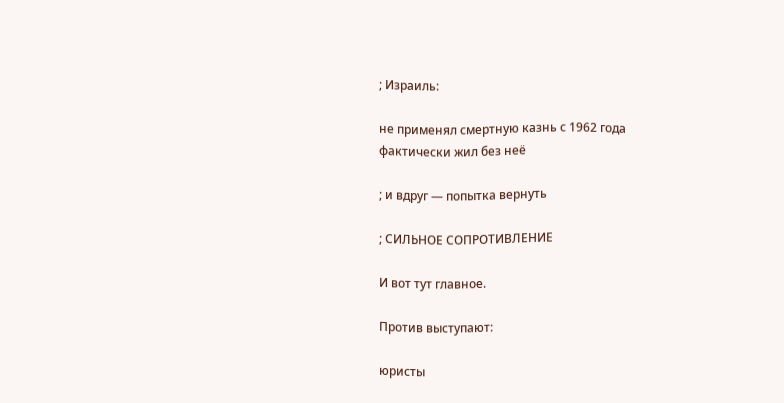; Израиль:

не применял смертную казнь с 1962 года
фактически жил без неё

; и вдруг — попытка вернуть

; СИЛЬНОЕ СОПРОТИВЛЕНИЕ

И вот тут главное.

Против выступают:

юристы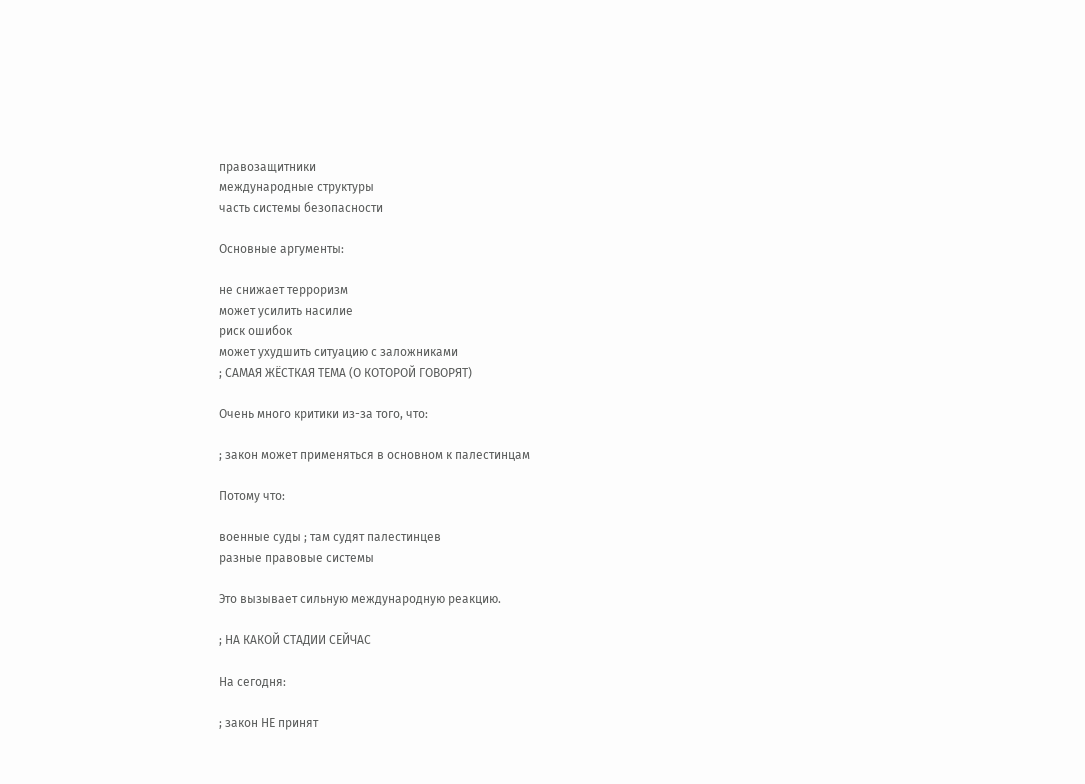правозащитники
международные структуры
часть системы безопасности

Основные аргументы:

не снижает терроризм
может усилить насилие
риск ошибок
может ухудшить ситуацию с заложниками
; САМАЯ ЖЁСТКАЯ ТЕМА (О КОТОРОЙ ГОВОРЯТ)

Очень много критики из-за того, что:

; закон может применяться в основном к палестинцам

Потому что:

военные суды ; там судят палестинцев
разные правовые системы

Это вызывает сильную международную реакцию.

; НА КАКОЙ СТАДИИ СЕЙЧАС

На сегодня:

; закон НЕ принят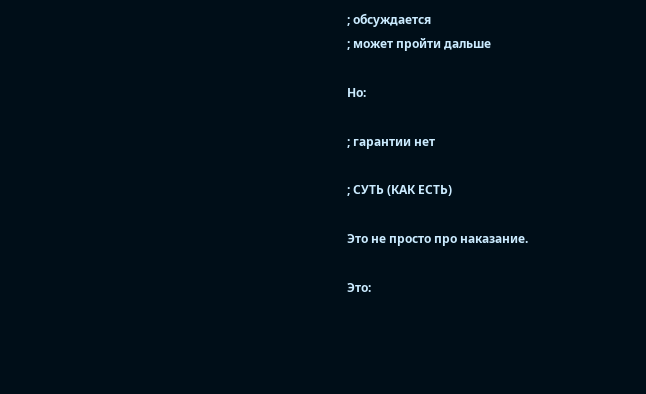; обсуждается
; может пройти дальше

Но:

; гарантии нет

; СУТЬ (КАК ЕСТЬ)

Это не просто про наказание.

Это: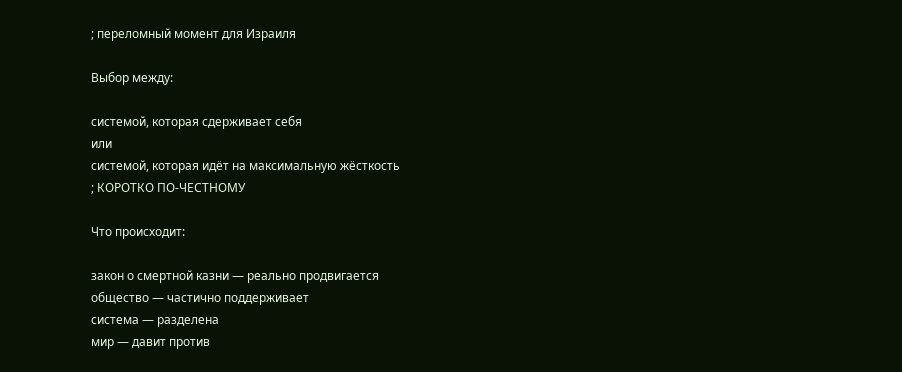; переломный момент для Израиля

Выбор между:

системой, которая сдерживает себя
или
системой, которая идёт на максимальную жёсткость
; КОРОТКО ПО-ЧЕСТНОМУ

Что происходит:

закон о смертной казни — реально продвигается
общество — частично поддерживает
система — разделена
мир — давит против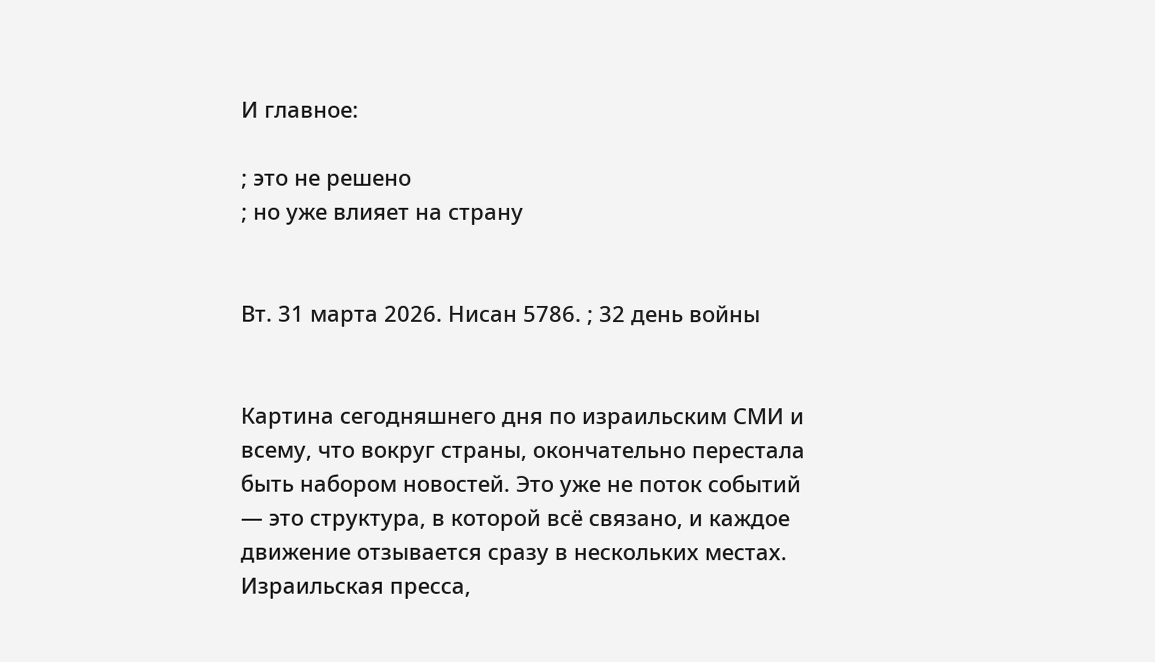И главное:

; это не решено
; но уже влияет на страну


Вт. 31 марта 2026. Нисан 5786. ; 32 день войны


Картина сегодняшнего дня по израильским СМИ и всему, что вокруг страны, окончательно перестала быть набором новостей. Это уже не поток событий — это структура, в которой всё связано, и каждое движение отзывается сразу в нескольких местах. Израильская пресса,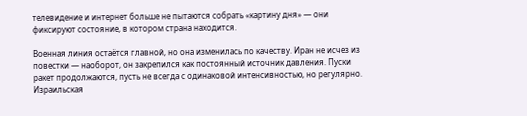телевидение и интернет больше не пытаются собрать «картину дня» — они фиксируют состояние, в котором страна находится.

Военная линия остаётся главной, но она изменилась по качеству. Иран не исчез из повестки — наоборот, он закрепился как постоянный источник давления. Пуски ракет продолжаются, пусть не всегда с одинаковой интенсивностью, но регулярно. Израильская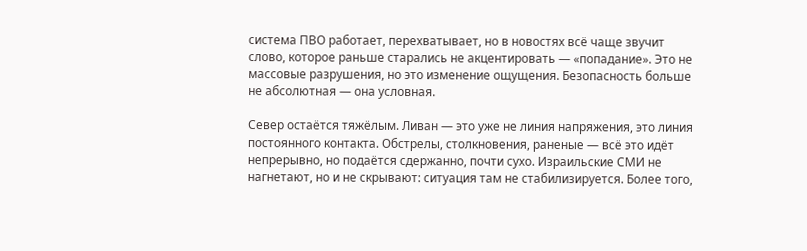система ПВО работает, перехватывает, но в новостях всё чаще звучит слово, которое раньше старались не акцентировать — «попадание». Это не массовые разрушения, но это изменение ощущения. Безопасность больше не абсолютная — она условная.

Север остаётся тяжёлым. Ливан — это уже не линия напряжения, это линия постоянного контакта. Обстрелы, столкновения, раненые — всё это идёт непрерывно, но подаётся сдержанно, почти сухо. Израильские СМИ не нагнетают, но и не скрывают: ситуация там не стабилизируется. Более того,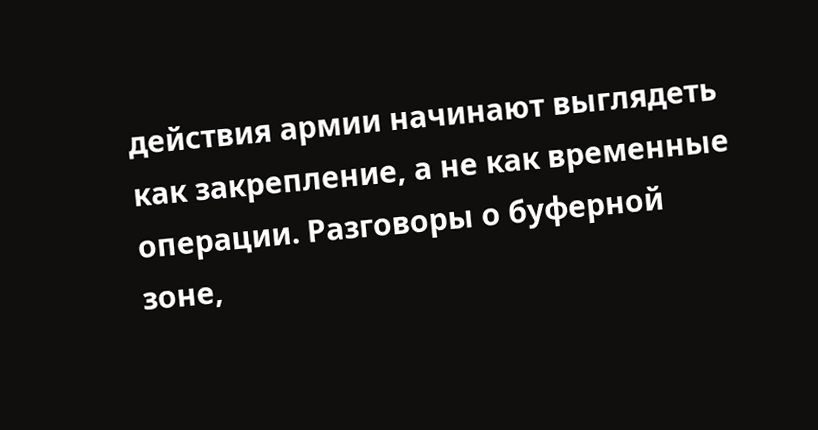действия армии начинают выглядеть как закрепление, а не как временные операции. Разговоры о буферной зоне,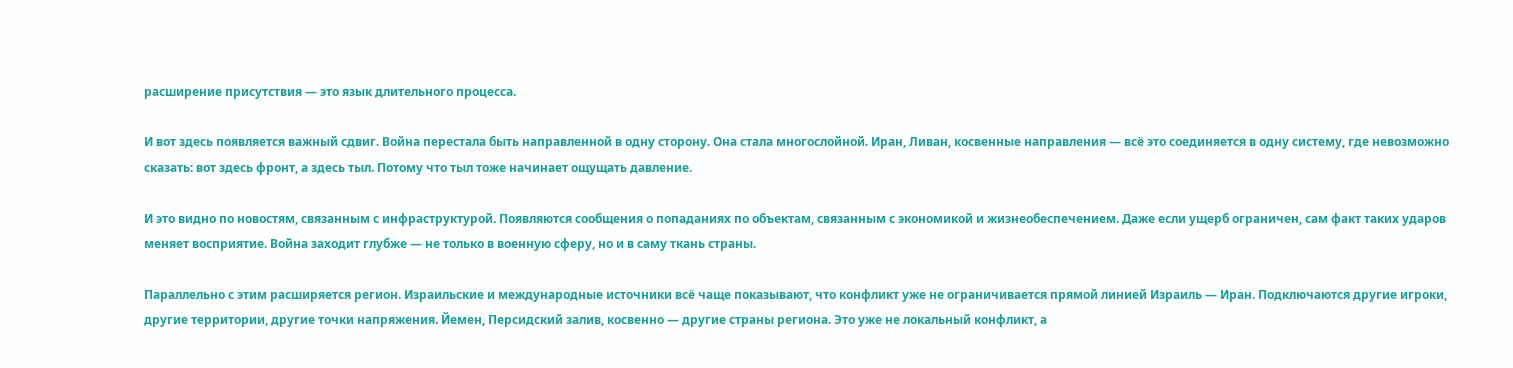расширение присутствия — это язык длительного процесса.

И вот здесь появляется важный сдвиг. Война перестала быть направленной в одну сторону. Она стала многослойной. Иран, Ливан, косвенные направления — всё это соединяется в одну систему, где невозможно сказать: вот здесь фронт, а здесь тыл. Потому что тыл тоже начинает ощущать давление.

И это видно по новостям, связанным с инфраструктурой. Появляются сообщения о попаданиях по объектам, связанным с экономикой и жизнеобеспечением. Даже если ущерб ограничен, сам факт таких ударов меняет восприятие. Война заходит глубже — не только в военную сферу, но и в саму ткань страны.

Параллельно с этим расширяется регион. Израильские и международные источники всё чаще показывают, что конфликт уже не ограничивается прямой линией Израиль — Иран. Подключаются другие игроки, другие территории, другие точки напряжения. Йемен, Персидский залив, косвенно — другие страны региона. Это уже не локальный конфликт, а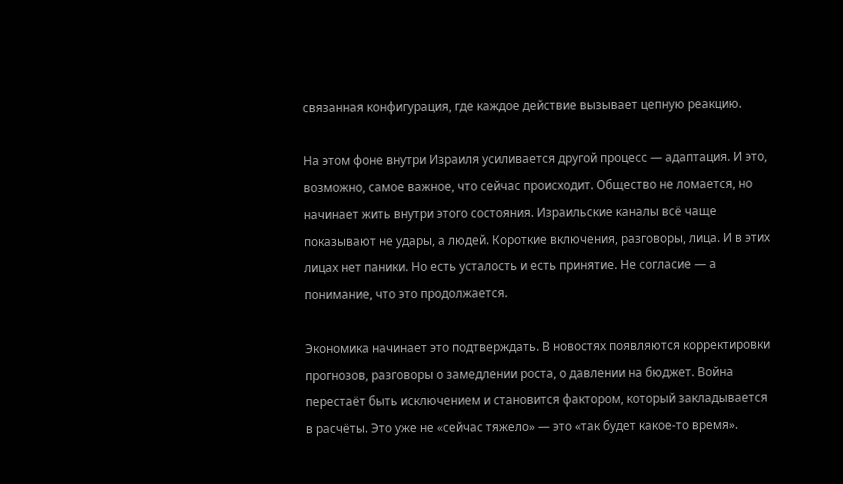связанная конфигурация, где каждое действие вызывает цепную реакцию.

На этом фоне внутри Израиля усиливается другой процесс — адаптация. И это, возможно, самое важное, что сейчас происходит. Общество не ломается, но начинает жить внутри этого состояния. Израильские каналы всё чаще показывают не удары, а людей. Короткие включения, разговоры, лица. И в этих лицах нет паники. Но есть усталость и есть принятие. Не согласие — а понимание, что это продолжается.

Экономика начинает это подтверждать. В новостях появляются корректировки прогнозов, разговоры о замедлении роста, о давлении на бюджет. Война перестаёт быть исключением и становится фактором, который закладывается в расчёты. Это уже не «сейчас тяжело» — это «так будет какое-то время».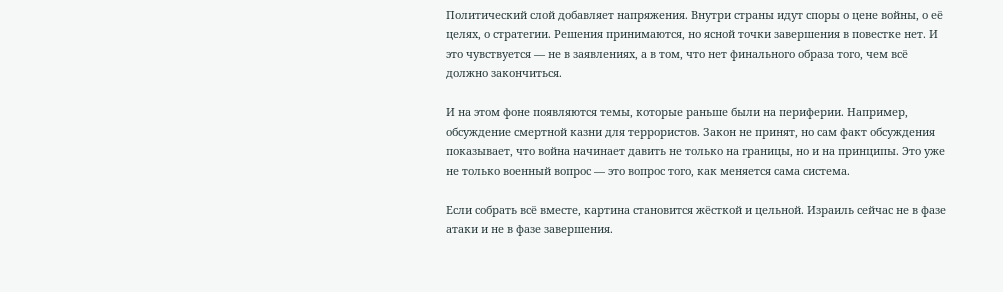Политический слой добавляет напряжения. Внутри страны идут споры о цене войны, о её целях, о стратегии. Решения принимаются, но ясной точки завершения в повестке нет. И это чувствуется — не в заявлениях, а в том, что нет финального образа того, чем всё должно закончиться.

И на этом фоне появляются темы, которые раньше были на периферии. Например, обсуждение смертной казни для террористов. Закон не принят, но сам факт обсуждения показывает, что война начинает давить не только на границы, но и на принципы. Это уже не только военный вопрос — это вопрос того, как меняется сама система.

Если собрать всё вместе, картина становится жёсткой и цельной. Израиль сейчас не в фазе атаки и не в фазе завершения.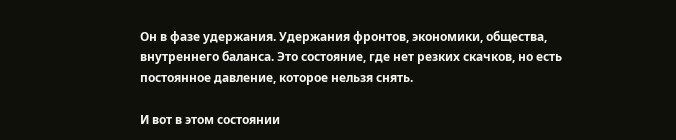Он в фазе удержания. Удержания фронтов, экономики, общества, внутреннего баланса. Это состояние, где нет резких скачков, но есть постоянное давление, которое нельзя снять.

И вот в этом состоянии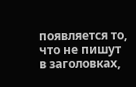появляется то, что не пишут в заголовках,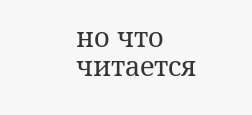но что читается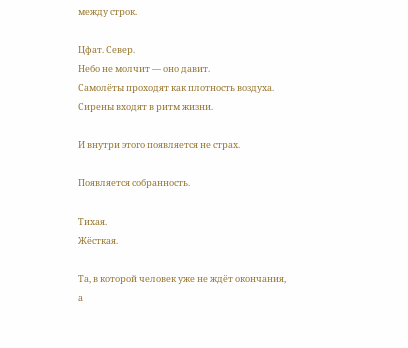между строк.

Цфат. Север.
Небо не молчит — оно давит.
Самолёты проходят как плотность воздуха.
Сирены входят в ритм жизни.

И внутри этого появляется не страх.

Появляется собранность.

Тихая.
Жёсткая.

Та, в которой человек уже не ждёт окончания,
а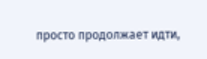просто продолжает идти,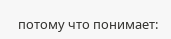потому что понимает: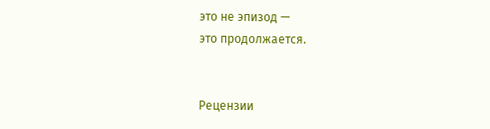это не эпизод —
это продолжается.


Рецензии